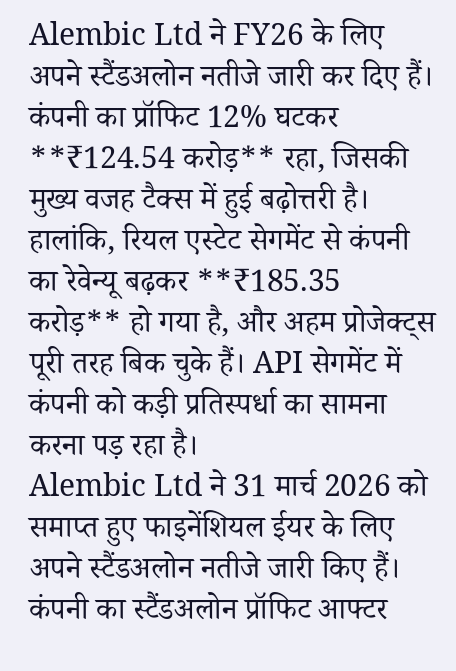Alembic Ltd ने FY26 के लिए अपने स्टैंडअलोन नतीजे जारी कर दिए हैं। कंपनी का प्रॉफिट 12% घटकर **₹124.54 करोड़** रहा, जिसकी मुख्य वजह टैक्स में हुई बढ़ोत्तरी है। हालांकि, रियल एस्टेट सेगमेंट से कंपनी का रेवेन्यू बढ़कर **₹185.35 करोड़** हो गया है, और अहम प्रोजेक्ट्स पूरी तरह बिक चुके हैं। API सेगमेंट में कंपनी को कड़ी प्रतिस्पर्धा का सामना करना पड़ रहा है।
Alembic Ltd ने 31 मार्च 2026 को समाप्त हुए फाइनेंशियल ईयर के लिए अपने स्टैंडअलोन नतीजे जारी किए हैं। कंपनी का स्टैंडअलोन प्रॉफिट आफ्टर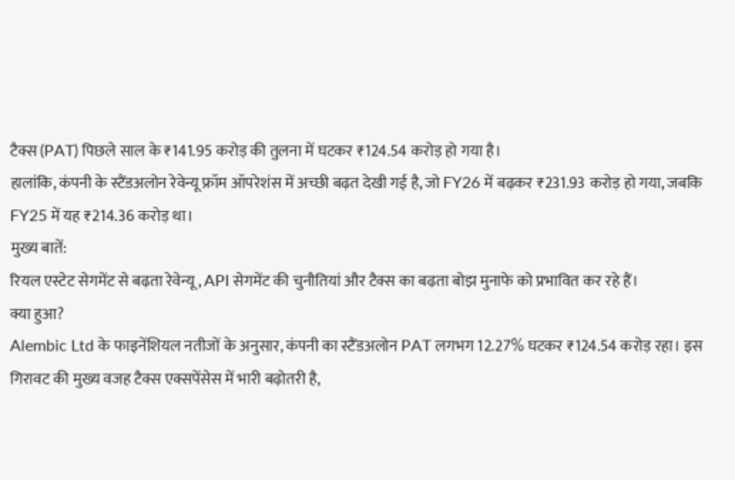टैक्स (PAT) पिछले साल के ₹141.95 करोड़ की तुलना में घटकर ₹124.54 करोड़ हो गया है।
हालांकि, कंपनी के स्टैंडअलोन रेवेन्यू फ्रॉम ऑपरेशंस में अच्छी बढ़त देखी गई है, जो FY26 में बढ़कर ₹231.93 करोड़ हो गया, जबकि FY25 में यह ₹214.36 करोड़ था।
मुख्य बातें:
रियल एस्टेट सेगमेंट से बढ़ता रेवेन्यू, API सेगमेंट की चुनौतियां और टैक्स का बढ़ता बोझ मुनाफे को प्रभावित कर रहे हैं।
क्या हुआ?
Alembic Ltd के फाइनेंशियल नतीजों के अनुसार, कंपनी का स्टैंडअलोन PAT लगभग 12.27% घटकर ₹124.54 करोड़ रहा। इस गिरावट की मुख्य वजह टैक्स एक्सपेंसेस में भारी बढ़ोतरी है,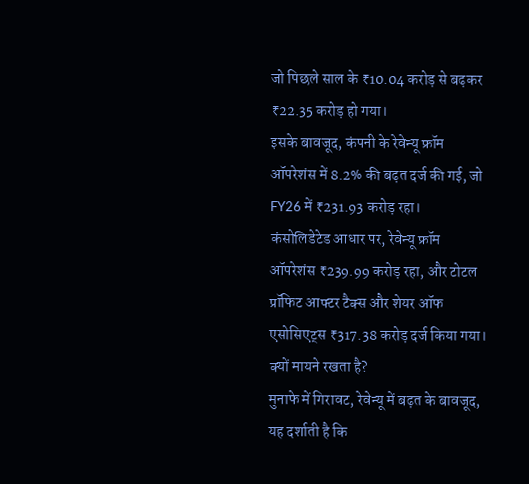जो पिछले साल के ₹10.04 करोड़ से बढ़कर ₹22.35 करोड़ हो गया।
इसके बावजूद, कंपनी के रेवेन्यू फ्रॉम ऑपरेशंस में 8.2% की बढ़त दर्ज की गई, जो FY26 में ₹231.93 करोड़ रहा।
कंसोलिडेटेड आधार पर, रेवेन्यू फ्रॉम ऑपरेशंस ₹239.99 करोड़ रहा, और टोटल प्रॉफिट आफ्टर टैक्स और शेयर ऑफ एसोसिएट्स ₹317.38 करोड़ दर्ज किया गया।
क्यों मायने रखता है?
मुनाफे में गिरावट, रेवेन्यू में बढ़त के बावजूद, यह दर्शाती है कि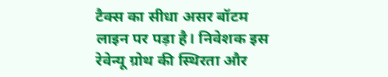टैक्स का सीधा असर बॉटम लाइन पर पड़ा है। निवेशक इस रेवेन्यू ग्रोथ की स्थिरता और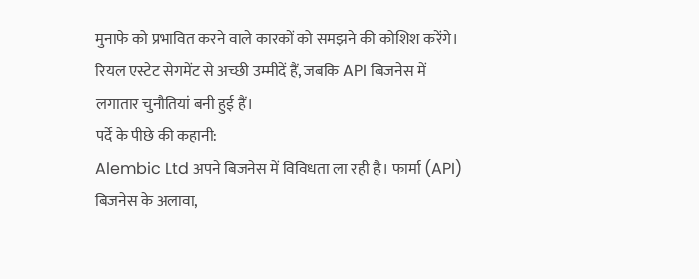मुनाफे को प्रभावित करने वाले कारकों को समझने की कोशिश करेंगे। रियल एस्टेट सेगमेंट से अच्छी उम्मीदें हैं, जबकि API बिजनेस में लगातार चुनौतियां बनी हुई हैं।
पर्दे के पीछे की कहानी:
Alembic Ltd अपने बिजनेस में विविधता ला रही है। फार्मा (API) बिजनेस के अलावा,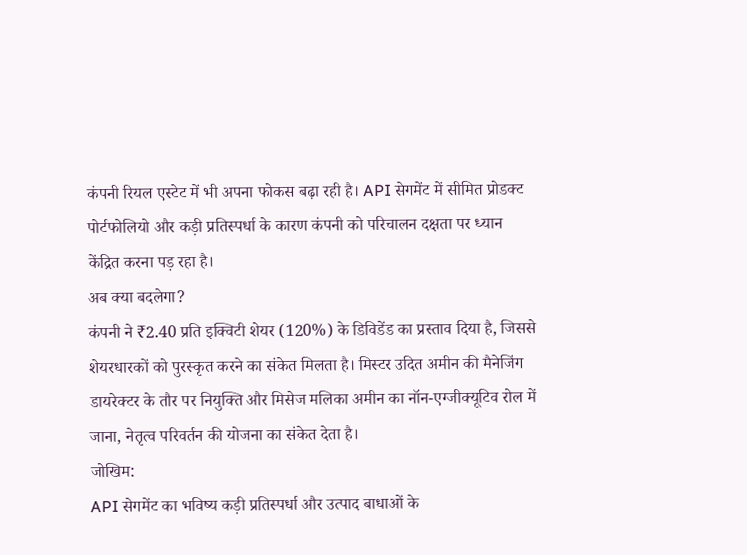कंपनी रियल एस्टेट में भी अपना फोकस बढ़ा रही है। API सेगमेंट में सीमित प्रोडक्ट पोर्टफोलियो और कड़ी प्रतिस्पर्धा के कारण कंपनी को परिचालन दक्षता पर ध्यान केंद्रित करना पड़ रहा है।
अब क्या बदलेगा?
कंपनी ने ₹2.40 प्रति इक्विटी शेयर (120%) के डिविडेंड का प्रस्ताव दिया है, जिससे शेयरधारकों को पुरस्कृत करने का संकेत मिलता है। मिस्टर उदित अमीन की मैनेजिंग डायरेक्टर के तौर पर नियुक्ति और मिसेज मलिका अमीन का नॉन-एग्जीक्यूटिव रोल में जाना, नेतृत्व परिवर्तन की योजना का संकेत देता है।
जोखिम:
API सेगमेंट का भविष्य कड़ी प्रतिस्पर्धा और उत्पाद बाधाओं के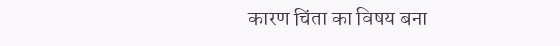कारण चिंता का विषय बना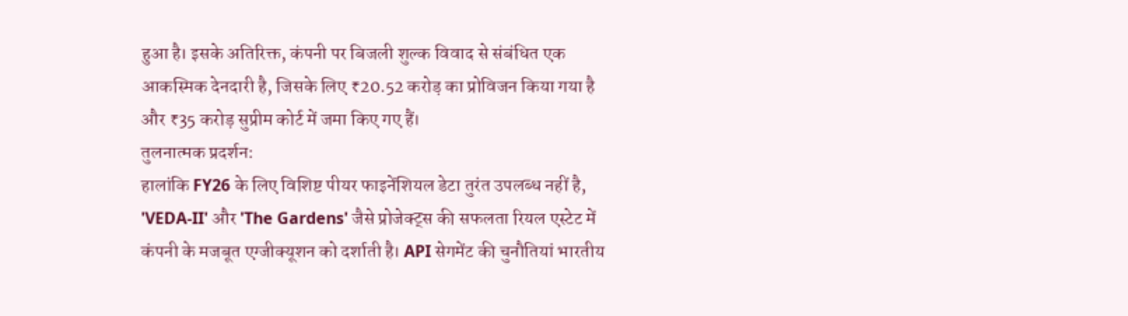हुआ है। इसके अतिरिक्त, कंपनी पर बिजली शुल्क विवाद से संबंधित एक आकस्मिक देनदारी है, जिसके लिए ₹20.52 करोड़ का प्रोविजन किया गया है और ₹35 करोड़ सुप्रीम कोर्ट में जमा किए गए हैं।
तुलनात्मक प्रदर्शन:
हालांकि FY26 के लिए विशिष्ट पीयर फाइनेंशियल डेटा तुरंत उपलब्ध नहीं है, 'VEDA-II' और 'The Gardens' जैसे प्रोजेक्ट्स की सफलता रियल एस्टेट में कंपनी के मजबूत एग्जीक्यूशन को दर्शाती है। API सेगमेंट की चुनौतियां भारतीय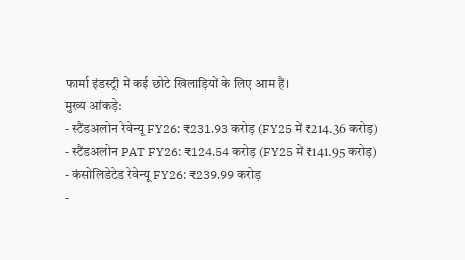फार्मा इंडस्ट्री में कई छोटे खिलाड़ियों के लिए आम हैं।
मुख्य आंकड़े:
- स्टैंडअलोन रेवेन्यू FY26: ₹231.93 करोड़ (FY25 में ₹214.36 करोड़)
- स्टैंडअलोन PAT FY26: ₹124.54 करोड़ (FY25 में ₹141.95 करोड़)
- कंसोलिडेटेड रेवेन्यू FY26: ₹239.99 करोड़
-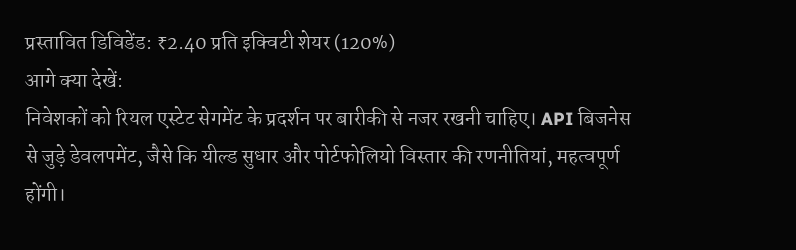प्रस्तावित डिविडेंड: ₹2.40 प्रति इक्विटी शेयर (120%)
आगे क्या देखें:
निवेशकों को रियल एस्टेट सेगमेंट के प्रदर्शन पर बारीकी से नजर रखनी चाहिए। API बिजनेस से जुड़े डेवलपमेंट, जैसे कि यील्ड सुधार और पोर्टफोलियो विस्तार की रणनीतियां, महत्वपूर्ण होंगी।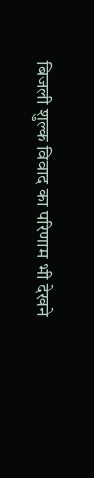बिजली शुल्क विवाद का परिणाम भी देखने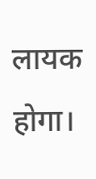लायक होगा।